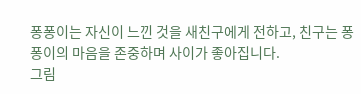퐁퐁이는 자신이 느낀 것을 새친구에게 전하고, 친구는 퐁퐁이의 마음을 존중하며 사이가 좋아집니다.
그림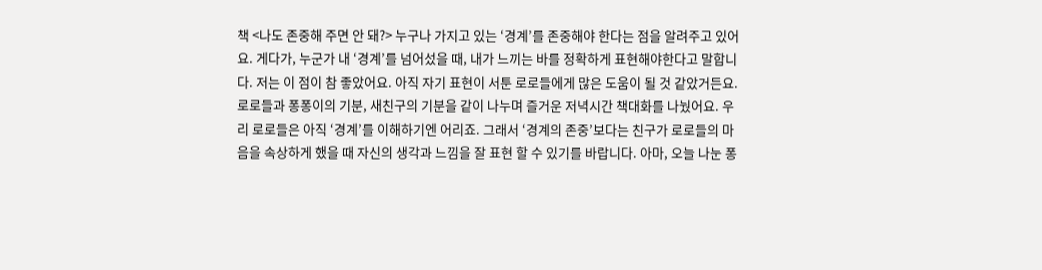책 <나도 존중해 주면 안 돼?> 누구나 가지고 있는 ‘경계’를 존중해야 한다는 점을 알려주고 있어요. 게다가, 누군가 내 ‘경계’를 넘어섰을 때, 내가 느끼는 바를 정확하게 표현해야한다고 말합니다. 저는 이 점이 참 좋았어요. 아직 자기 표현이 서툰 로로들에게 많은 도움이 될 것 같았거든요.
로로들과 퐁퐁이의 기분, 새친구의 기분을 같이 나누며 즐거운 저녁시간 책대화를 나눴어요. 우리 로로들은 아직 ‘경계’를 이해하기엔 어리죠. 그래서 ‘경계의 존중’보다는 친구가 로로들의 마음을 속상하게 했을 때 자신의 생각과 느낌을 잘 표현 할 수 있기를 바랍니다. 아마, 오늘 나눈 퐁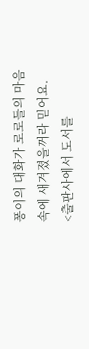퐁이의 대화가 로로들의 마음 속에 새겨졌을꺼라 믿어요.
<출판사에서 도서를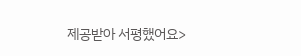제공받아 서평했어요>